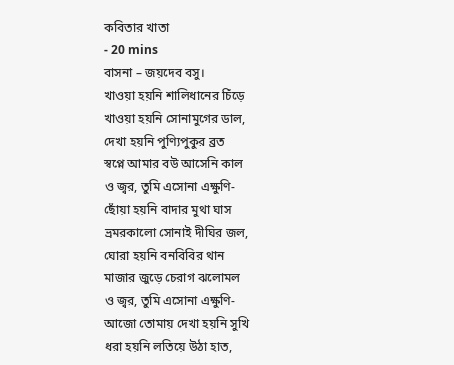কবিতার খাতা
- 20 mins
বাসনা – জয়দেব বসু।
খাওয়া হয়নি শালিধানের চিঁড়ে
খাওয়া হয়নি সোনামুগের ডাল,
দেখা হয়নি পুণ্যিপুকুর ব্রত
স্বপ্নে আমার বউ আসেনি কাল
ও জ্বর, তুমি এসোনা এক্ষুণি-
ছোঁয়া হয়নি বাদার মুথা ঘাস
ভ্রমরকালো সোনাই দীঘির জল,
ঘোরা হয়নি বনবিবির থান
মাজার জুড়ে চেরাগ ঝলোমল
ও জ্বর, তুমি এসোনা এক্ষুণি-
আজো তোমায় দেখা হয়নি সুখি
ধরা হয়নি লতিয়ে উঠা হাত,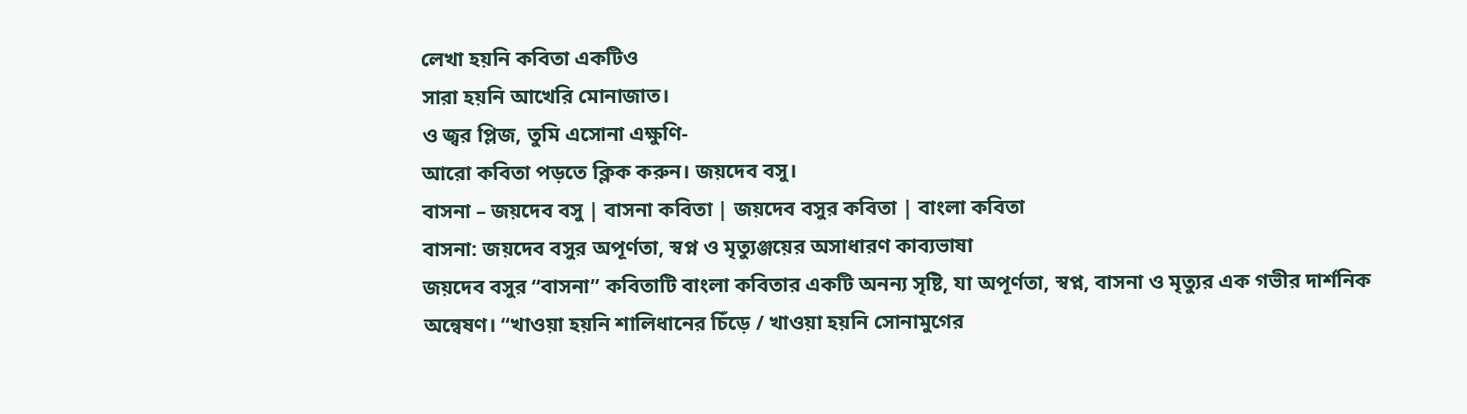লেখা হয়নি কবিতা একটিও
সারা হয়নি আখেরি মোনাজাত।
ও জ্বর প্লিজ, তুমি এসোনা এক্ষুণি-
আরো কবিতা পড়তে ক্লিক করুন। জয়দেব বসু।
বাসনা – জয়দেব বসু | বাসনা কবিতা | জয়দেব বসুর কবিতা | বাংলা কবিতা
বাসনা: জয়দেব বসুর অপূর্ণতা, স্বপ্ন ও মৃত্যুঞ্জয়ের অসাধারণ কাব্যভাষা
জয়দেব বসুর “বাসনা” কবিতাটি বাংলা কবিতার একটি অনন্য সৃষ্টি, যা অপূর্ণতা, স্বপ্ন, বাসনা ও মৃত্যুর এক গভীর দার্শনিক অন্বেষণ। “খাওয়া হয়নি শালিধানের চিঁড়ে / খাওয়া হয়নি সোনামুগের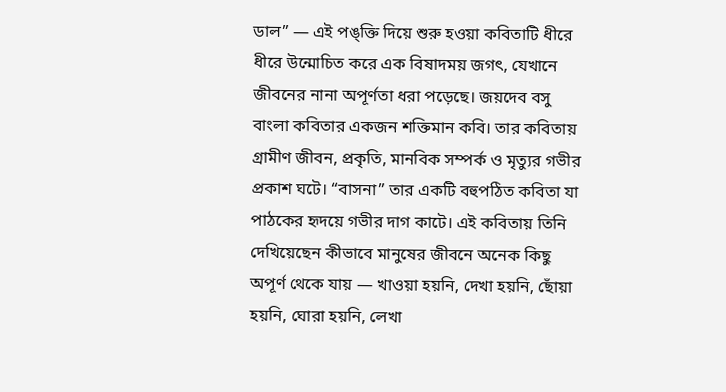ডাল” — এই পঙ্ক্তি দিয়ে শুরু হওয়া কবিতাটি ধীরে ধীরে উন্মোচিত করে এক বিষাদময় জগৎ, যেখানে জীবনের নানা অপূর্ণতা ধরা পড়েছে। জয়দেব বসু বাংলা কবিতার একজন শক্তিমান কবি। তার কবিতায় গ্রামীণ জীবন, প্রকৃতি, মানবিক সম্পর্ক ও মৃত্যুর গভীর প্রকাশ ঘটে। “বাসনা” তার একটি বহুপঠিত কবিতা যা পাঠকের হৃদয়ে গভীর দাগ কাটে। এই কবিতায় তিনি দেখিয়েছেন কীভাবে মানুষের জীবনে অনেক কিছু অপূর্ণ থেকে যায় — খাওয়া হয়নি, দেখা হয়নি, ছোঁয়া হয়নি, ঘোরা হয়নি, লেখা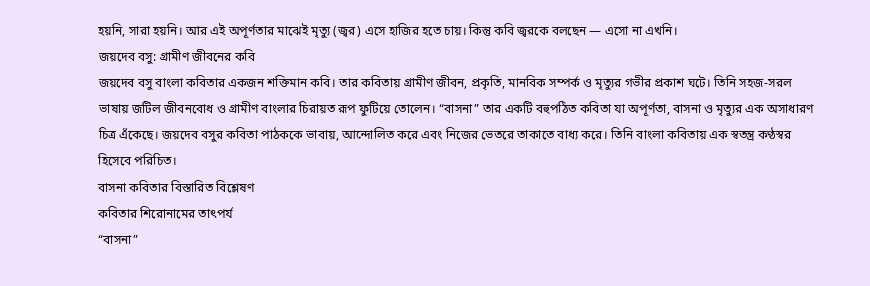হয়নি, সারা হয়নি। আর এই অপূর্ণতার মাঝেই মৃত্যু (জ্বর) এসে হাজির হতে চায়। কিন্তু কবি জ্বরকে বলছেন — এসো না এখনি।
জয়দেব বসু: গ্রামীণ জীবনের কবি
জয়দেব বসু বাংলা কবিতার একজন শক্তিমান কবি। তার কবিতায় গ্রামীণ জীবন, প্রকৃতি, মানবিক সম্পর্ক ও মৃত্যুর গভীর প্রকাশ ঘটে। তিনি সহজ-সরল ভাষায় জটিল জীবনবোধ ও গ্রামীণ বাংলার চিরায়ত রূপ ফুটিয়ে তোলেন। “বাসনা” তার একটি বহুপঠিত কবিতা যা অপূর্ণতা, বাসনা ও মৃত্যুর এক অসাধারণ চিত্র এঁকেছে। জয়দেব বসুর কবিতা পাঠককে ভাবায়, আন্দোলিত করে এবং নিজের ভেতরে তাকাতে বাধ্য করে। তিনি বাংলা কবিতায় এক স্বতন্ত্র কণ্ঠস্বর হিসেবে পরিচিত।
বাসনা কবিতার বিস্তারিত বিশ্লেষণ
কবিতার শিরোনামের তাৎপর্য
“বাসনা”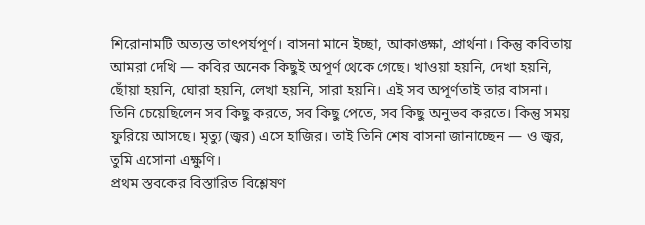শিরোনামটি অত্যন্ত তাৎপর্যপূর্ণ। বাসনা মানে ইচ্ছা, আকাঙ্ক্ষা, প্রার্থনা। কিন্তু কবিতায় আমরা দেখি — কবির অনেক কিছুই অপূর্ণ থেকে গেছে। খাওয়া হয়নি, দেখা হয়নি, ছোঁয়া হয়নি, ঘোরা হয়নি, লেখা হয়নি, সারা হয়নি। এই সব অপূর্ণতাই তার বাসনা। তিনি চেয়েছিলেন সব কিছু করতে, সব কিছু পেতে, সব কিছু অনুভব করতে। কিন্তু সময় ফুরিয়ে আসছে। মৃত্যু (জ্বর) এসে হাজির। তাই তিনি শেষ বাসনা জানাচ্ছেন — ও জ্বর, তুমি এসোনা এক্ষুণি।
প্রথম স্তবকের বিস্তারিত বিশ্লেষণ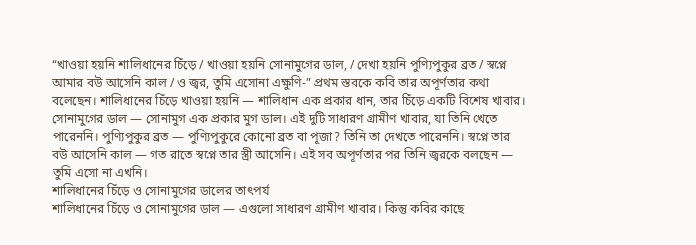“খাওয়া হয়নি শালিধানের চিঁড়ে / খাওয়া হয়নি সোনামুগের ডাল, / দেখা হয়নি পুণ্যিপুকুর ব্রত / স্বপ্নে আমার বউ আসেনি কাল / ও জ্বর, তুমি এসোনা এক্ষুণি-” প্রথম স্তবকে কবি তার অপূর্ণতার কথা বলেছেন। শালিধানের চিঁড়ে খাওয়া হয়নি — শালিধান এক প্রকার ধান, তার চিঁড়ে একটি বিশেষ খাবার। সোনামুগের ডাল — সোনামুগ এক প্রকার মুগ ডাল। এই দুটি সাধারণ গ্রামীণ খাবার, যা তিনি খেতে পারেননি। পুণ্যিপুকুর ব্রত — পুণ্যিপুকুরে কোনো ব্রত বা পূজা? তিনি তা দেখতে পারেননি। স্বপ্নে তার বউ আসেনি কাল — গত রাতে স্বপ্নে তার স্ত্রী আসেনি। এই সব অপূর্ণতার পর তিনি জ্বরকে বলছেন — তুমি এসো না এখনি।
শালিধানের চিঁড়ে ও সোনামুগের ডালের তাৎপর্য
শালিধানের চিঁড়ে ও সোনামুগের ডাল — এগুলো সাধারণ গ্রামীণ খাবার। কিন্তু কবির কাছে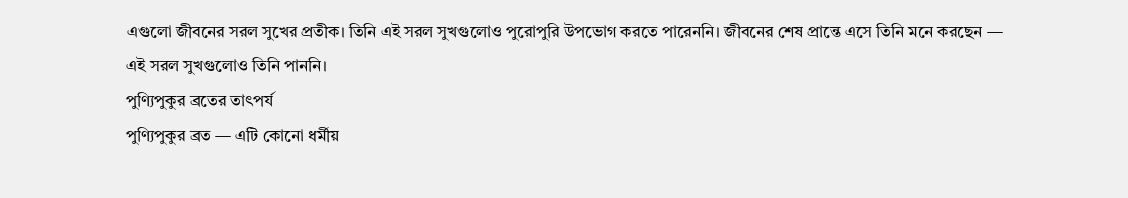এগুলো জীবনের সরল সুখের প্রতীক। তিনি এই সরল সুখগুলোও পুরোপুরি উপভোগ করতে পারেননি। জীবনের শেষ প্রান্তে এসে তিনি মনে করছেন — এই সরল সুখগুলোও তিনি পাননি।
পুণ্যিপুকুর ব্রতের তাৎপর্য
পুণ্যিপুকুর ব্রত — এটি কোনো ধর্মীয়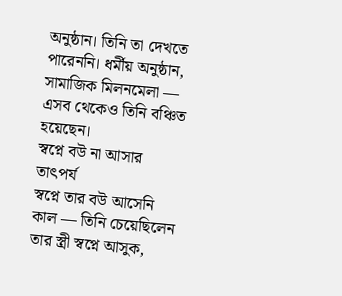অনুষ্ঠান। তিনি তা দেখতে পারেননি। ধর্মীয় অনুষ্ঠান, সামাজিক মিলনমেলা — এসব থেকেও তিনি বঞ্চিত হয়েছেন।
স্বপ্নে বউ না আসার তাৎপর্য
স্বপ্নে তার বউ আসেনি কাল — তিনি চেয়েছিলেন তার স্ত্রী স্বপ্নে আসুক,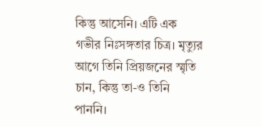কিন্তু আসেনি। এটি এক গভীর নিঃসঙ্গতার চিত্র। মৃত্যুর আগে তিনি প্রিয়জনের স্মৃতি চান, কিন্তু তা-ও তিনি পাননি।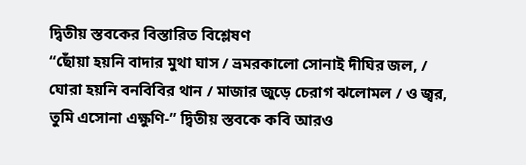দ্বিতীয় স্তবকের বিস্তারিত বিশ্লেষণ
“ছোঁয়া হয়নি বাদার মুথা ঘাস / ভ্রমরকালো সোনাই দীঘির জল, / ঘোরা হয়নি বনবিবির থান / মাজার জুড়ে চেরাগ ঝলোমল / ও জ্বর, তুমি এসোনা এক্ষুণি-” দ্বিতীয় স্তবকে কবি আরও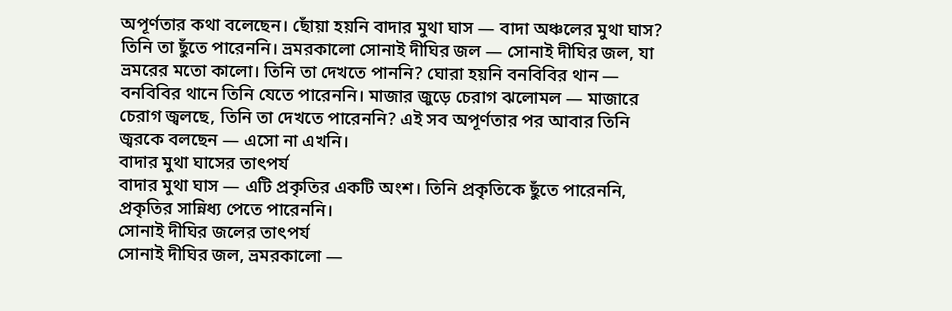অপূর্ণতার কথা বলেছেন। ছোঁয়া হয়নি বাদার মুথা ঘাস — বাদা অঞ্চলের মুথা ঘাস? তিনি তা ছুঁতে পারেননি। ভ্রমরকালো সোনাই দীঘির জল — সোনাই দীঘির জল, যা ভ্রমরের মতো কালো। তিনি তা দেখতে পাননি? ঘোরা হয়নি বনবিবির থান — বনবিবির থানে তিনি যেতে পারেননি। মাজার জুড়ে চেরাগ ঝলোমল — মাজারে চেরাগ জ্বলছে, তিনি তা দেখতে পারেননি? এই সব অপূর্ণতার পর আবার তিনি জ্বরকে বলছেন — এসো না এখনি।
বাদার মুথা ঘাসের তাৎপর্য
বাদার মুথা ঘাস — এটি প্রকৃতির একটি অংশ। তিনি প্রকৃতিকে ছুঁতে পারেননি, প্রকৃতির সান্নিধ্য পেতে পারেননি।
সোনাই দীঘির জলের তাৎপর্য
সোনাই দীঘির জল, ভ্রমরকালো —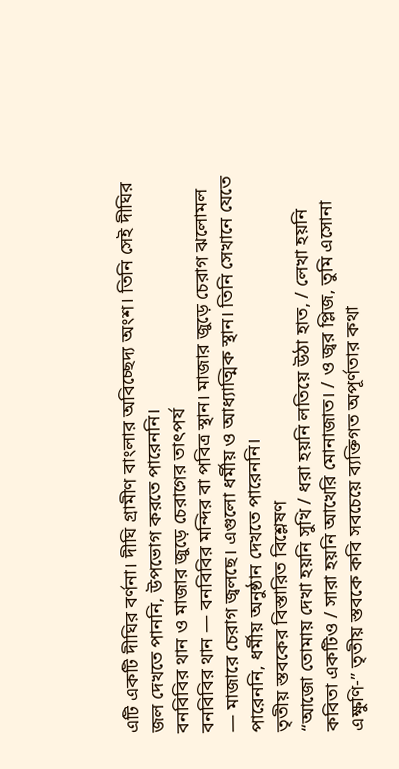এটি একটি দীঘির বর্ণনা। দীঘি গ্রামীণ বাংলার অবিচ্ছেদ্য অংশ। তিনি সেই দীঘির জল দেখতে পাননি, উপভোগ করতে পারেননি।
বনবিবির থান ও মাজার জুড়ে চেরাগের তাৎপর্য
বনবিবির থান — বনবিবির মন্দির বা পবিত্র স্থান। মাজার জুড়ে চেরাগ ঝলোমল — মাজারে চেরাগ জ্বলছে। এগুলো ধর্মীয় ও আধ্যাত্মিক স্থান। তিনি সেখানে যেতে পারেননি, ধর্মীয় অনুষ্ঠান দেখতে পারেননি।
তৃতীয় স্তবকের বিস্তারিত বিশ্লেষণ
“আজো তোমায় দেখা হয়নি সুখি / ধরা হয়নি লতিয়ে উঠা হাত, / লেখা হয়নি কবিতা একটিও / সারা হয়নি আখেরি মোনাজাত। / ও জ্বর প্লিজ, তুমি এসোনা এক্ষুণি-” তৃতীয় স্তবকে কবি সবচেয়ে ব্যক্তিগত অপূর্ণতার কথা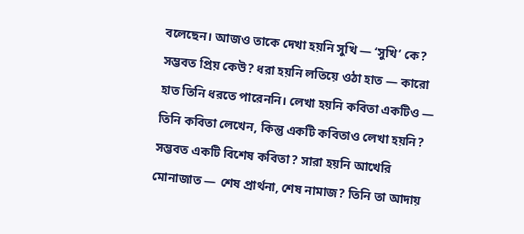বলেছেন। আজও তাকে দেখা হয়নি সুখি — ‘সুখি’ কে? সম্ভবত প্রিয় কেউ? ধরা হয়নি লতিয়ে ওঠা হাত — কারো হাত তিনি ধরতে পারেননি। লেখা হয়নি কবিতা একটিও — তিনি কবিতা লেখেন, কিন্তু একটি কবিতাও লেখা হয়নি? সম্ভবত একটি বিশেষ কবিতা? সারা হয়নি আখেরি মোনাজাত — শেষ প্রার্থনা, শেষ নামাজ? তিনি তা আদায়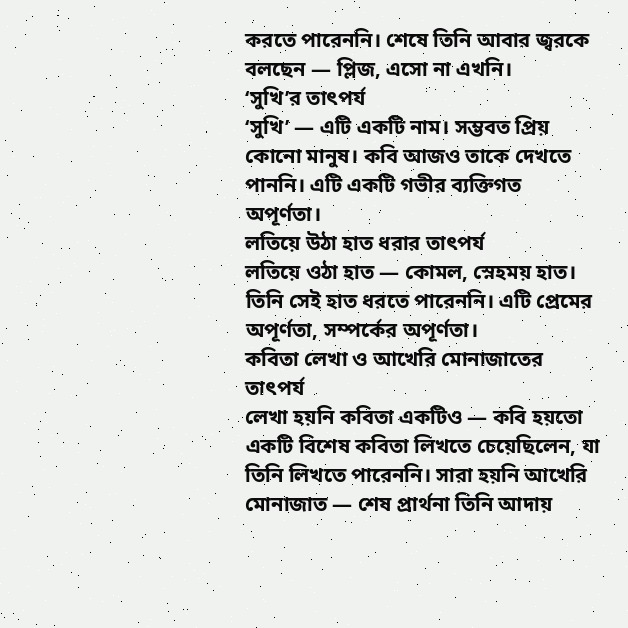করতে পারেননি। শেষে তিনি আবার জ্বরকে বলছেন — প্লিজ, এসো না এখনি।
‘সুখি’র তাৎপর্য
‘সুখি’ — এটি একটি নাম। সম্ভবত প্রিয় কোনো মানুষ। কবি আজও তাকে দেখতে পাননি। এটি একটি গভীর ব্যক্তিগত অপূর্ণতা।
লতিয়ে উঠা হাত ধরার তাৎপর্য
লতিয়ে ওঠা হাত — কোমল, স্নেহময় হাত। তিনি সেই হাত ধরতে পারেননি। এটি প্রেমের অপূর্ণতা, সম্পর্কের অপূর্ণতা।
কবিতা লেখা ও আখেরি মোনাজাতের তাৎপর্য
লেখা হয়নি কবিতা একটিও — কবি হয়তো একটি বিশেষ কবিতা লিখতে চেয়েছিলেন, যা তিনি লিখতে পারেননি। সারা হয়নি আখেরি মোনাজাত — শেষ প্রার্থনা তিনি আদায়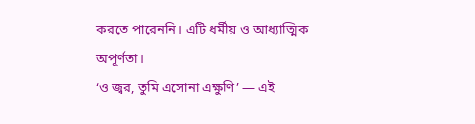করতে পারেননি। এটি ধর্মীয় ও আধ্যাত্মিক অপূর্ণতা।
‘ও জ্বর, তুমি এসোনা এক্ষুণি’ — এই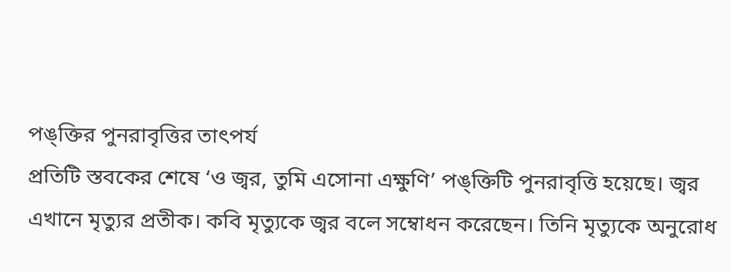পঙ্ক্তির পুনরাবৃত্তির তাৎপর্য
প্রতিটি স্তবকের শেষে ‘ও জ্বর, তুমি এসোনা এক্ষুণি’ পঙ্ক্তিটি পুনরাবৃত্তি হয়েছে। জ্বর এখানে মৃত্যুর প্রতীক। কবি মৃত্যুকে জ্বর বলে সম্বোধন করেছেন। তিনি মৃত্যুকে অনুরোধ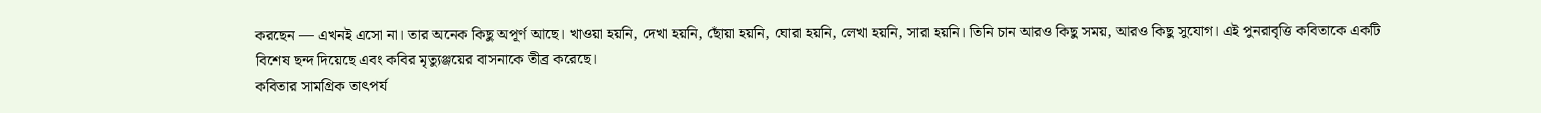করছেন — এখনই এসো না। তার অনেক কিছু অপূর্ণ আছে। খাওয়া হয়নি, দেখা হয়নি, ছোঁয়া হয়নি, ঘোরা হয়নি, লেখা হয়নি, সারা হয়নি। তিনি চান আরও কিছু সময়, আরও কিছু সুযোগ। এই পুনরাবৃত্তি কবিতাকে একটি বিশেষ ছন্দ দিয়েছে এবং কবির মৃত্যুঞ্জয়ের বাসনাকে তীব্র করেছে।
কবিতার সামগ্রিক তাৎপর্য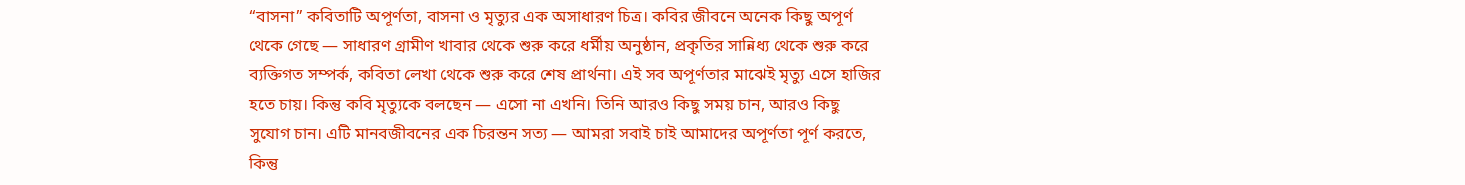“বাসনা” কবিতাটি অপূর্ণতা, বাসনা ও মৃত্যুর এক অসাধারণ চিত্র। কবির জীবনে অনেক কিছু অপূর্ণ থেকে গেছে — সাধারণ গ্রামীণ খাবার থেকে শুরু করে ধর্মীয় অনুষ্ঠান, প্রকৃতির সান্নিধ্য থেকে শুরু করে ব্যক্তিগত সম্পর্ক, কবিতা লেখা থেকে শুরু করে শেষ প্রার্থনা। এই সব অপূর্ণতার মাঝেই মৃত্যু এসে হাজির হতে চায়। কিন্তু কবি মৃত্যুকে বলছেন — এসো না এখনি। তিনি আরও কিছু সময় চান, আরও কিছু সুযোগ চান। এটি মানবজীবনের এক চিরন্তন সত্য — আমরা সবাই চাই আমাদের অপূর্ণতা পূর্ণ করতে, কিন্তু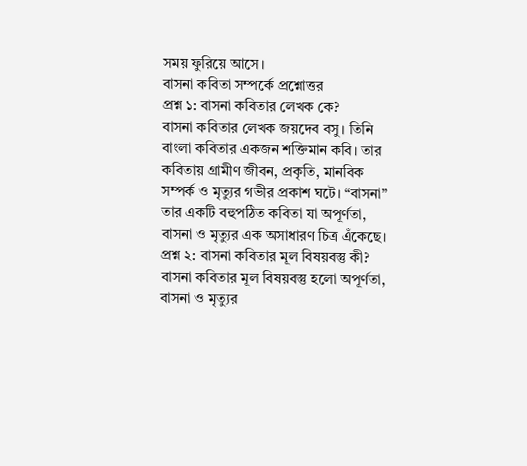সময় ফুরিয়ে আসে।
বাসনা কবিতা সম্পর্কে প্রশ্নোত্তর
প্রশ্ন ১: বাসনা কবিতার লেখক কে?
বাসনা কবিতার লেখক জয়দেব বসু। তিনি বাংলা কবিতার একজন শক্তিমান কবি। তার কবিতায় গ্রামীণ জীবন, প্রকৃতি, মানবিক সম্পর্ক ও মৃত্যুর গভীর প্রকাশ ঘটে। “বাসনা” তার একটি বহুপঠিত কবিতা যা অপূর্ণতা, বাসনা ও মৃত্যুর এক অসাধারণ চিত্র এঁকেছে।
প্রশ্ন ২: বাসনা কবিতার মূল বিষয়বস্তু কী?
বাসনা কবিতার মূল বিষয়বস্তু হলো অপূর্ণতা, বাসনা ও মৃত্যুর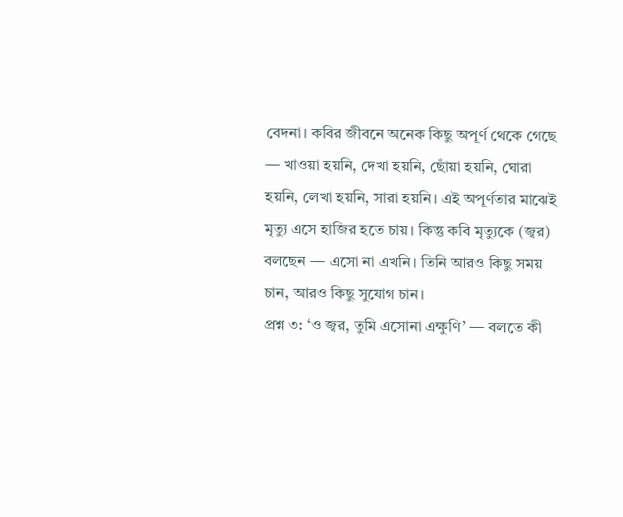বেদনা। কবির জীবনে অনেক কিছু অপূর্ণ থেকে গেছে — খাওয়া হয়নি, দেখা হয়নি, ছোঁয়া হয়নি, ঘোরা হয়নি, লেখা হয়নি, সারা হয়নি। এই অপূর্ণতার মাঝেই মৃত্যু এসে হাজির হতে চায়। কিন্তু কবি মৃত্যুকে (জ্বর) বলছেন — এসো না এখনি। তিনি আরও কিছু সময় চান, আরও কিছু সুযোগ চান।
প্রশ্ন ৩: ‘ও জ্বর, তুমি এসোনা এক্ষুণি’ — বলতে কী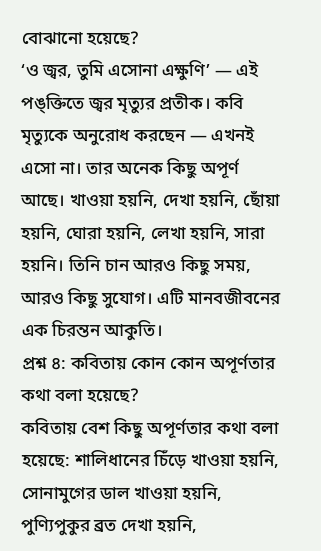বোঝানো হয়েছে?
‘ও জ্বর, তুমি এসোনা এক্ষুণি’ — এই পঙ্ক্তিতে জ্বর মৃত্যুর প্রতীক। কবি মৃত্যুকে অনুরোধ করছেন — এখনই এসো না। তার অনেক কিছু অপূর্ণ আছে। খাওয়া হয়নি, দেখা হয়নি, ছোঁয়া হয়নি, ঘোরা হয়নি, লেখা হয়নি, সারা হয়নি। তিনি চান আরও কিছু সময়, আরও কিছু সুযোগ। এটি মানবজীবনের এক চিরন্তন আকুতি।
প্রশ্ন ৪: কবিতায় কোন কোন অপূর্ণতার কথা বলা হয়েছে?
কবিতায় বেশ কিছু অপূর্ণতার কথা বলা হয়েছে: শালিধানের চিঁড়ে খাওয়া হয়নি, সোনামুগের ডাল খাওয়া হয়নি, পুণ্যিপুকুর ব্রত দেখা হয়নি,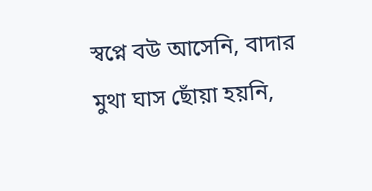স্বপ্নে বউ আসেনি, বাদার মুথা ঘাস ছোঁয়া হয়নি,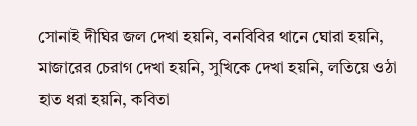সোনাই দীঘির জল দেখা হয়নি, বনবিবির থানে ঘোরা হয়নি, মাজারের চেরাগ দেখা হয়নি, সুখিকে দেখা হয়নি, লতিয়ে ওঠা হাত ধরা হয়নি, কবিতা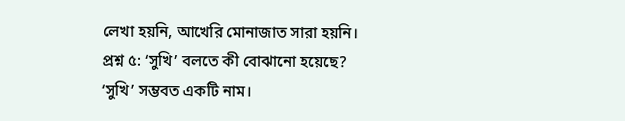লেখা হয়নি, আখেরি মোনাজাত সারা হয়নি।
প্রশ্ন ৫: ‘সুখি’ বলতে কী বোঝানো হয়েছে?
‘সুখি’ সম্ভবত একটি নাম।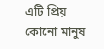এটি প্রিয় কোনো মানুষ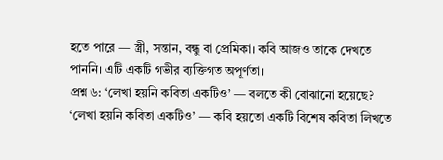হতে পারে — স্ত্রী, সন্তান, বন্ধু বা প্রেমিকা। কবি আজও তাকে দেখতে পাননি। এটি একটি গভীর ব্যক্তিগত অপূর্ণতা।
প্রশ্ন ৬: ‘লেখা হয়নি কবিতা একটিও’ — বলতে কী বোঝানো হয়েছে?
‘লেখা হয়নি কবিতা একটিও’ — কবি হয়তো একটি বিশেষ কবিতা লিখতে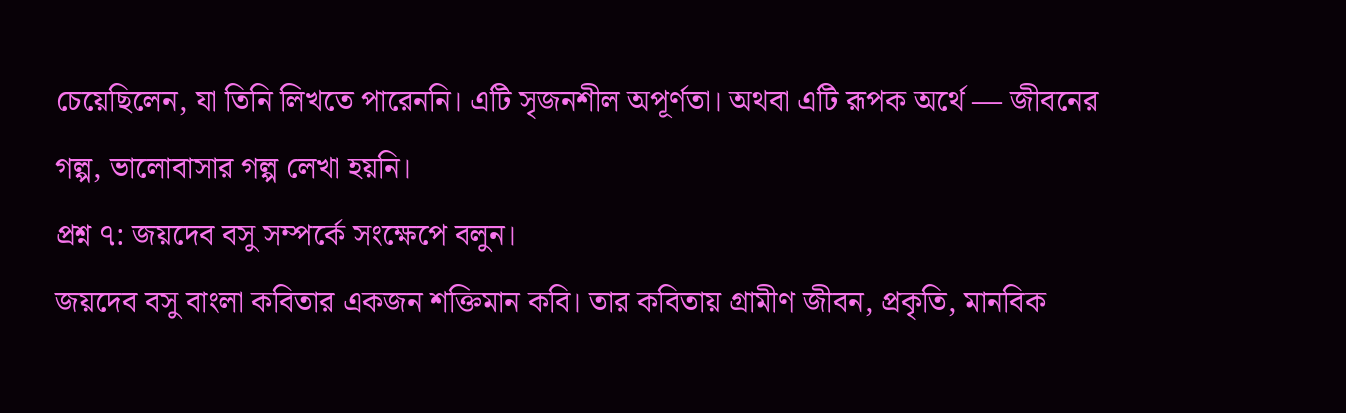চেয়েছিলেন, যা তিনি লিখতে পারেননি। এটি সৃজনশীল অপূর্ণতা। অথবা এটি রূপক অর্থে — জীবনের গল্প, ভালোবাসার গল্প লেখা হয়নি।
প্রশ্ন ৭: জয়দেব বসু সম্পর্কে সংক্ষেপে বলুন।
জয়দেব বসু বাংলা কবিতার একজন শক্তিমান কবি। তার কবিতায় গ্রামীণ জীবন, প্রকৃতি, মানবিক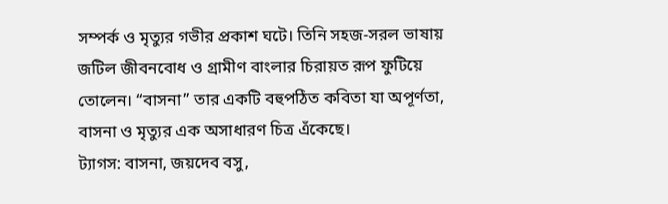সম্পর্ক ও মৃত্যুর গভীর প্রকাশ ঘটে। তিনি সহজ-সরল ভাষায় জটিল জীবনবোধ ও গ্রামীণ বাংলার চিরায়ত রূপ ফুটিয়ে তোলেন। “বাসনা” তার একটি বহুপঠিত কবিতা যা অপূর্ণতা, বাসনা ও মৃত্যুর এক অসাধারণ চিত্র এঁকেছে।
ট্যাগস: বাসনা, জয়দেব বসু,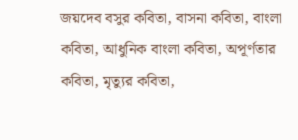জয়দেব বসুর কবিতা, বাসনা কবিতা, বাংলা কবিতা, আধুনিক বাংলা কবিতা, অপূর্ণতার কবিতা, মৃত্যুর কবিতা,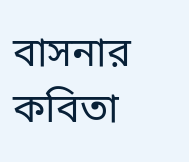বাসনার কবিতা